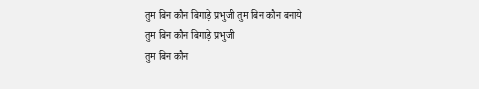तुम बिन कौन बिगाड़े प्रभुजी तुम बिन कौन बनाये
तुम बिन कौन बिगाड़े प्रभुजी
तुम बिन कौन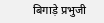बिगाड़े प्रभुजी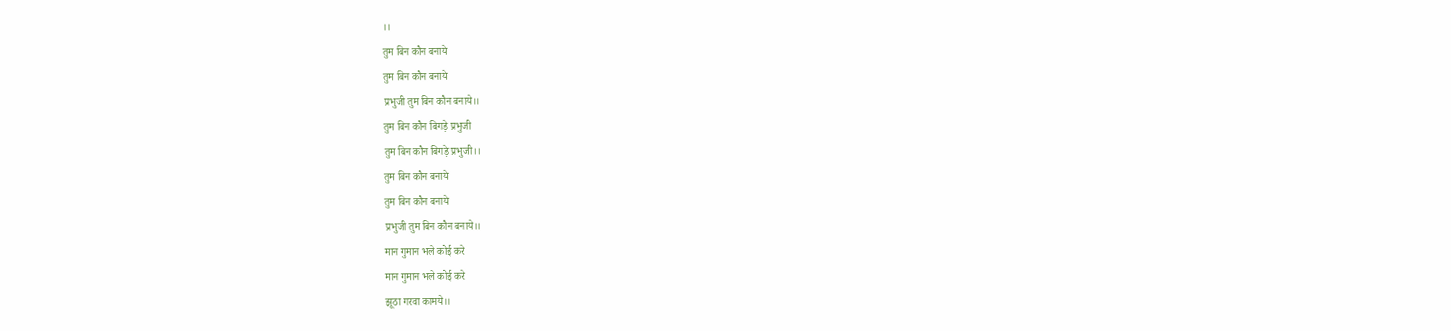।।
तुम बिन कौन बनाये
तुम बिन कौन बनाये
प्रभुजी तुम बिन कौन बनाये।।
तुम बिन कौन बिगड़े प्रभुजी
तुम बिन कौन बिगड़े प्रभुजी।।
तुम बिन कौन बनाये
तुम बिन कौन बनाये
प्रभुजी तुम बिन कौन बनाये।।
मान गुमान भले कोई करे
मान गुमान भले कोई करे
झूठा गरवा कामये।।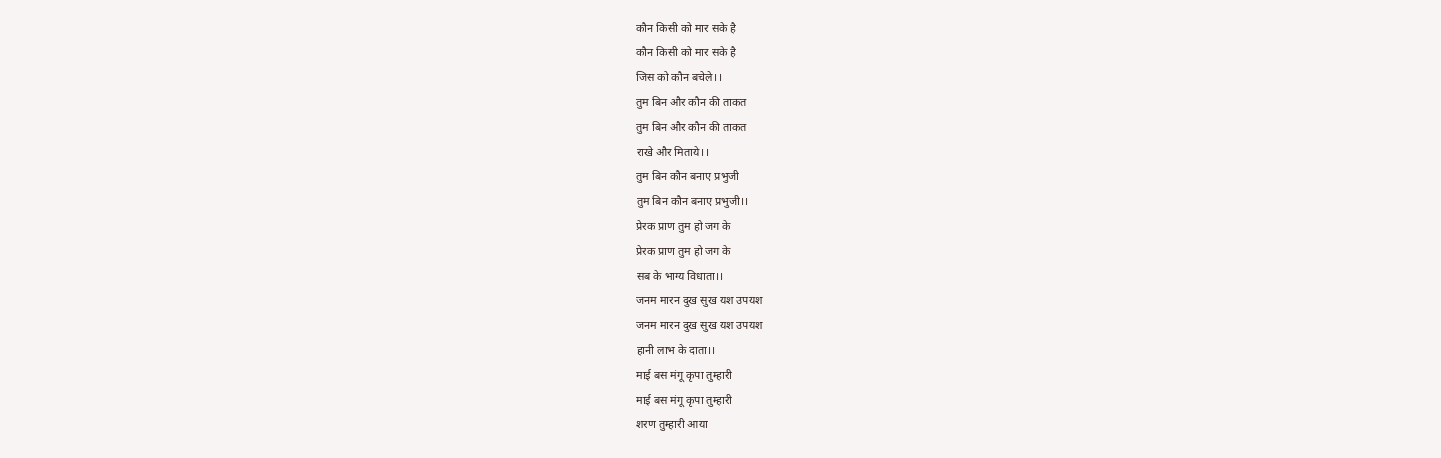कौन किसी को मार सके है
कौन किसी को मार सके है
जिस को कौन बचेले।।
तुम बिन और कौन की ताकत
तुम बिन और कौन की ताकत
राखे और मिताये।।
तुम बिन कौन बनाए प्रभुजी
तुम बिन कौन बनाए प्रभुजी।।
प्रेरक प्राण तुम हो जग के
प्रेरक प्राण तुम हो जग के
सब के भाग्य विधाता।।
जनम मारन दुख सुख यश उपयश
जनम मारन दुख सुख यश उपयश
हानी लाभ के दाता।।
माई बस मंगू कृपा तुम्हारी
माई बस मंगू कृपा तुम्हारी
शरण तुम्हारी आया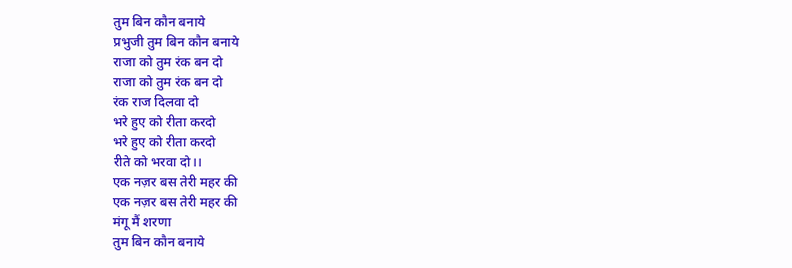तुम बिन कौन बनाये
प्रभुजी तुम बिन कौन बनाये
राजा को तुम रंक बन दो
राजा को तुम रंक बन दो
रंक राज दिलवा दो
भरे हुए को रीता करदो
भरे हुए को रीता करदो
रीते को भरवा दो।।
एक नज़र बस तेरी महर की
एक नज़र बस तेरी महर की
मंगू मैं शरणा
तुम बिन कौन बनाये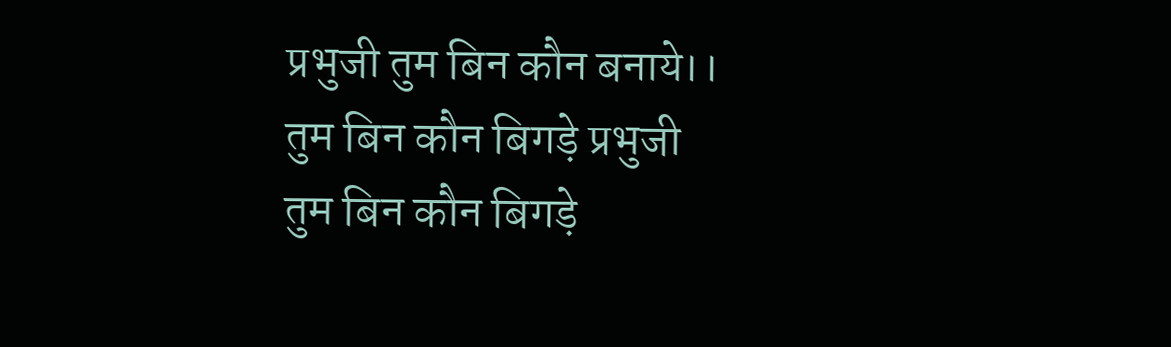प्रभुजी तुम बिन कौन बनाये।।
तुम बिन कौन बिगड़े प्रभुजी
तुम बिन कौन बिगड़े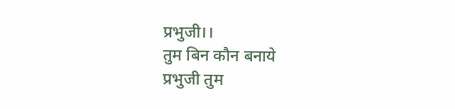प्रभुजी।।
तुम बिन कौन बनाये
प्रभुजी तुम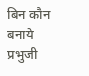बिन कौन बनाये
प्रभुजी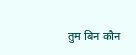तुम बिन कौन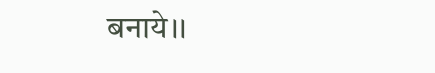बनाये।।